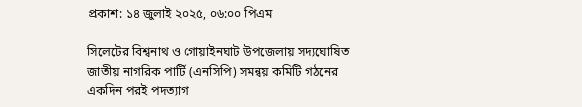প্রকাশ: ১৪ জুলাই ২০২৫, ০৬:০০ পিএম

সিলেটের বিশ্বনাথ ও গোয়াইনঘাট উপজেলায় সদ্যঘোষিত জাতীয় নাগরিক পার্টি (এনসিপি) সমন্বয় কমিটি গঠনের একদিন পরই পদত্যাগ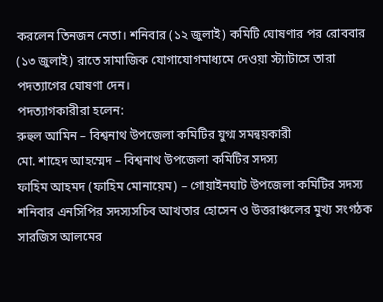করলেন তিনজন নেতা। শনিবার (১২ জুলাই) কমিটি ঘোষণার পর রোববার (১৩ জুলাই) রাতে সামাজিক যোগাযোগমাধ্যমে দেওয়া স্ট্যাটাসে তারা পদত্যাগের ঘোষণা দেন।
পদত্যাগকারীরা হলেন:
রুহুল আমিন – বিশ্বনাথ উপজেলা কমিটির যুগ্ম সমন্বয়কারী
মো. শাহেদ আহম্মেদ – বিশ্বনাথ উপজেলা কমিটির সদস্য
ফাহিম আহমদ (ফাহিম মোনায়েম) – গোয়াইনঘাট উপজেলা কমিটির সদস্য
শনিবার এনসিপির সদস্যসচিব আখতার হোসেন ও উত্তরাঞ্চলের মুখ্য সংগঠক সারজিস আলমের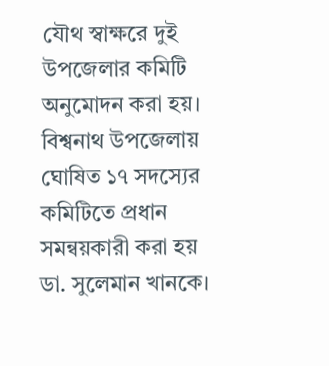যৌথ স্বাক্ষরে দুই উপজেলার কমিটি অনুমোদন করা হয়।
বিশ্বনাথ উপজেলায় ঘোষিত ১৭ সদস্যের কমিটিতে প্রধান সমন্বয়কারী করা হয় ডা. সুলেমান খানকে।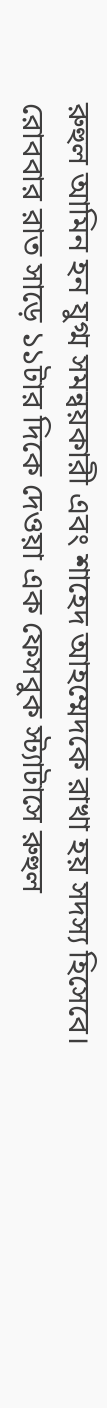রুহুল আমিন হন যুগ্ম সমন্বয়কারী এবং শাহেদ আহম্মেদকে রাখা হয় সদস্য হিসেবে।
রোববার রাত সাড়ে ১১টার দিকে দেওয়া এক ফেসবুক স্ট্যাটাসে রুহুল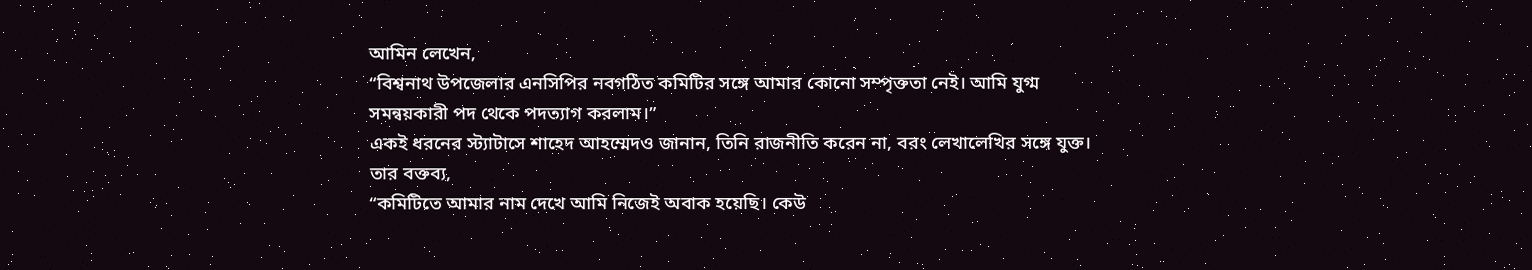আমিন লেখেন,
“বিশ্বনাথ উপজেলার এনসিপির নবগঠিত কমিটির সঙ্গে আমার কোনো সম্পৃক্ততা নেই। আমি যুগ্ম সমন্বয়কারী পদ থেকে পদত্যাগ করলাম।”
একই ধরনের স্ট্যাটাসে শাহেদ আহম্মেদও জানান, তিনি রাজনীতি করেন না, বরং লেখালেখির সঙ্গে যুক্ত। তার বক্তব্য,
“কমিটিতে আমার নাম দেখে আমি নিজেই অবাক হয়েছি। কেউ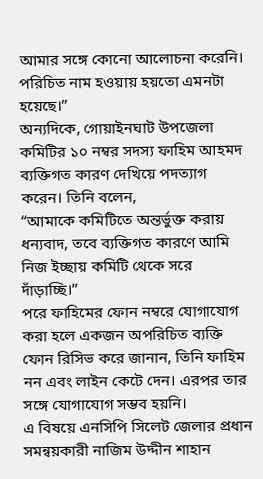আমার সঙ্গে কোনো আলোচনা করেনি। পরিচিত নাম হওয়ায় হয়তো এমনটা হয়েছে।”
অন্যদিকে, গোয়াইনঘাট উপজেলা কমিটির ১০ নম্বর সদস্য ফাহিম আহমদ ব্যক্তিগত কারণ দেখিয়ে পদত্যাগ করেন। তিনি বলেন,
“আমাকে কমিটিতে অন্তর্ভুক্ত করায় ধন্যবাদ, তবে ব্যক্তিগত কারণে আমি নিজ ইচ্ছায় কমিটি থেকে সরে দাঁড়াচ্ছি।”
পরে ফাহিমের ফোন নম্বরে যোগাযোগ করা হলে একজন অপরিচিত ব্যক্তি ফোন রিসিভ করে জানান, তিনি ফাহিম নন এবং লাইন কেটে দেন। এরপর তার সঙ্গে যোগাযোগ সম্ভব হয়নি।
এ বিষয়ে এনসিপি সিলেট জেলার প্রধান সমন্বয়কারী নাজিম উদ্দীন শাহান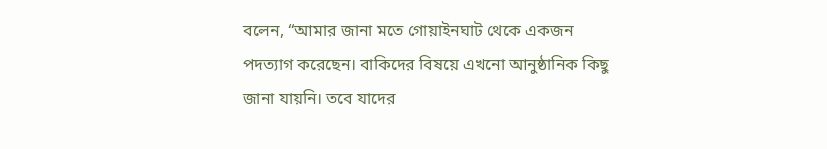বলেন, “আমার জানা মতে গোয়াইনঘাট থেকে একজন পদত্যাগ করেছেন। বাকিদের বিষয়ে এখনো আনুষ্ঠানিক কিছু জানা যায়নি। তবে যাদের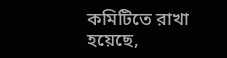কমিটিতে রাখা হয়েছে,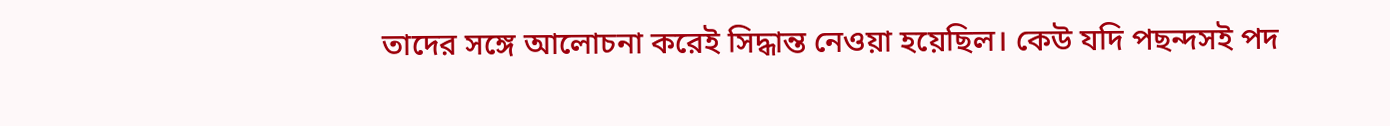তাদের সঙ্গে আলোচনা করেই সিদ্ধান্ত নেওয়া হয়েছিল। কেউ যদি পছন্দসই পদ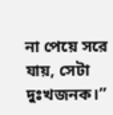না পেয়ে সরে যায়, সেটা দুঃখজনক।”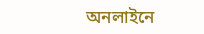অনলাইনে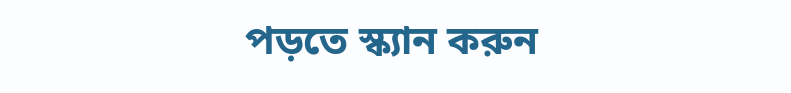পড়তে স্ক্যান করুন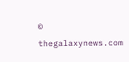© thegalaxynews.com